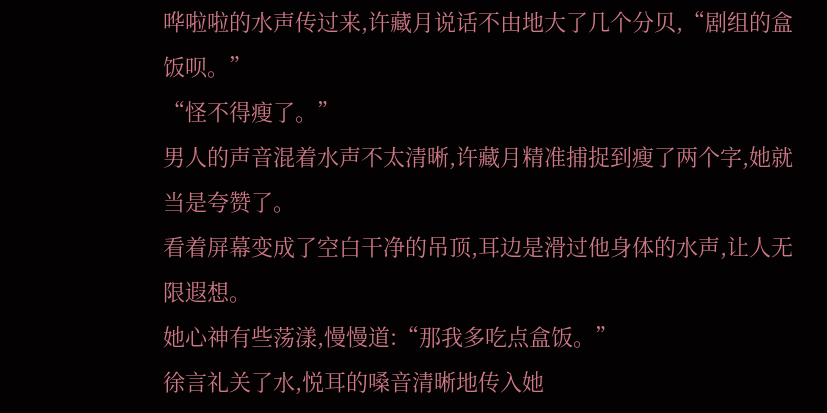哗啦啦的水声传过来,许藏月说话不由地大了几个分贝,“剧组的盒饭呗。”
“怪不得瘦了。”
男人的声音混着水声不太清晰,许藏月精准捕捉到瘦了两个字,她就当是夸赞了。
看着屏幕变成了空白干净的吊顶,耳边是滑过他身体的水声,让人无限遐想。
她心神有些荡漾,慢慢道:“那我多吃点盒饭。”
徐言礼关了水,悦耳的嗓音清晰地传入她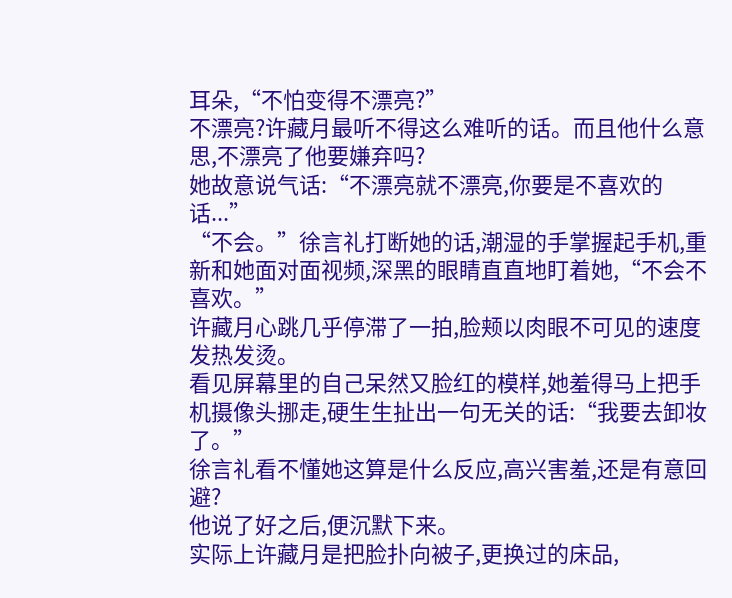耳朵,“不怕变得不漂亮?”
不漂亮?许藏月最听不得这么难听的话。而且他什么意思,不漂亮了他要嫌弃吗?
她故意说气话:“不漂亮就不漂亮,你要是不喜欢的话...”
“不会。”徐言礼打断她的话,潮湿的手掌握起手机,重新和她面对面视频,深黑的眼睛直直地盯着她,“不会不喜欢。”
许藏月心跳几乎停滞了一拍,脸颊以肉眼不可见的速度发热发烫。
看见屏幕里的自己呆然又脸红的模样,她羞得马上把手机摄像头挪走,硬生生扯出一句无关的话:“我要去卸妆了。”
徐言礼看不懂她这算是什么反应,高兴害羞,还是有意回避?
他说了好之后,便沉默下来。
实际上许藏月是把脸扑向被子,更换过的床品,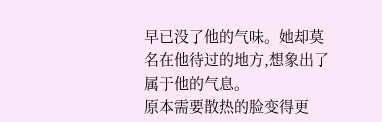早已没了他的气味。她却莫名在他待过的地方,想象出了属于他的气息。
原本需要散热的脸变得更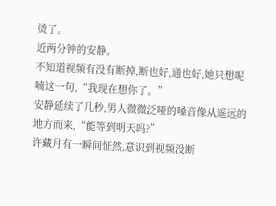烫了。
近两分钟的安静。
不知道视频有没有断掉,断也好,通也好,她只想呢喃这一句,“我现在想你了。”
安静延续了几秒,男人微微泛哑的嗓音像从遥远的地方而来,“能等到明天吗?”
许藏月有一瞬间怔然,意识到视频没断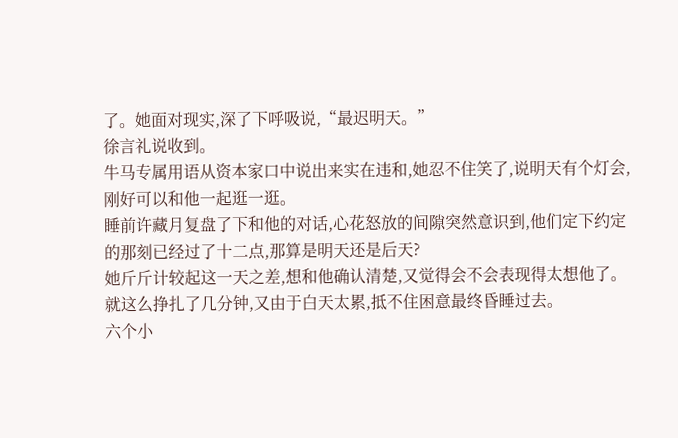了。她面对现实,深了下呼吸说,“最迟明天。”
徐言礼说收到。
牛马专属用语从资本家口中说出来实在违和,她忍不住笑了,说明天有个灯会,刚好可以和他一起逛一逛。
睡前许藏月复盘了下和他的对话,心花怒放的间隙突然意识到,他们定下约定的那刻已经过了十二点,那算是明天还是后天?
她斤斤计较起这一天之差,想和他确认清楚,又觉得会不会表现得太想他了。
就这么挣扎了几分钟,又由于白天太累,抵不住困意最终昏睡过去。
六个小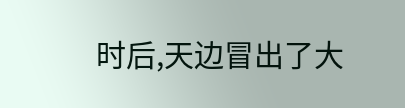时后,天边冒出了大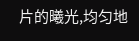片的曦光,均匀地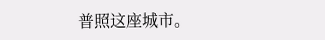普照这座城市。